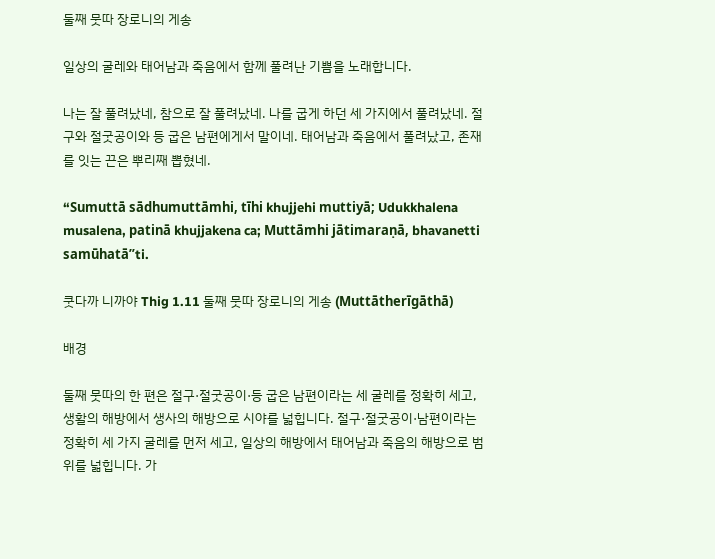둘째 뭇따 장로니의 게송

일상의 굴레와 태어남과 죽음에서 함께 풀려난 기쁨을 노래합니다.

나는 잘 풀려났네, 참으로 잘 풀려났네. 나를 굽게 하던 세 가지에서 풀려났네. 절구와 절굿공이와 등 굽은 남편에게서 말이네. 태어남과 죽음에서 풀려났고, 존재를 잇는 끈은 뿌리째 뽑혔네.

“Sumuttā sādhumuttāmhi, tīhi khujjehi muttiyā; Udukkhalena musalena, patinā khujjakena ca; Muttāmhi jātimaraṇā, bhavanetti samūhatā”ti.

쿳다까 니까야 Thig 1.11 둘째 뭇따 장로니의 게송 (Muttātherīgāthā)

배경

둘째 뭇따의 한 편은 절구·절굿공이·등 굽은 남편이라는 세 굴레를 정확히 세고, 생활의 해방에서 생사의 해방으로 시야를 넓힙니다. 절구·절굿공이·남편이라는 정확히 세 가지 굴레를 먼저 세고, 일상의 해방에서 태어남과 죽음의 해방으로 범위를 넓힙니다. 가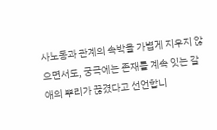사노동과 관계의 속박을 가볍게 지우지 않으면서도, 궁극에는 존재를 계속 잇는 갈애의 뿌리가 끊겼다고 선언합니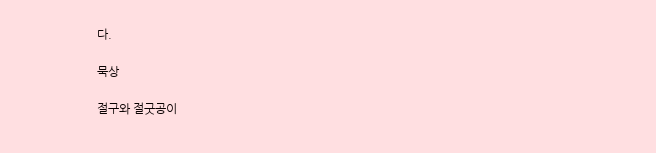다.

묵상

절구와 절굿공이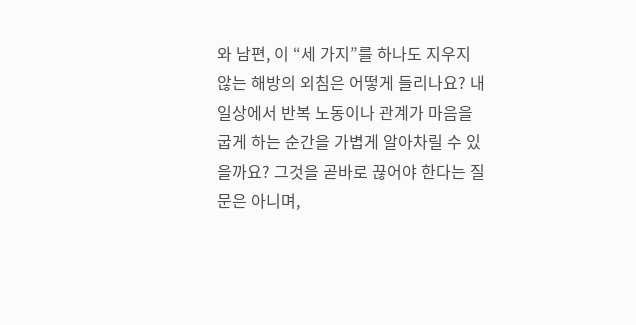와 남편, 이 “세 가지”를 하나도 지우지 않는 해방의 외침은 어떻게 들리나요? 내 일상에서 반복 노동이나 관계가 마음을 굽게 하는 순간을 가볍게 알아차릴 수 있을까요? 그것을 곧바로 끊어야 한다는 질문은 아니며,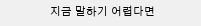지금 말하기 어렵다면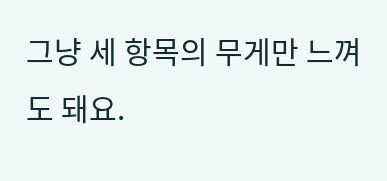그냥 세 항목의 무게만 느껴도 돼요.